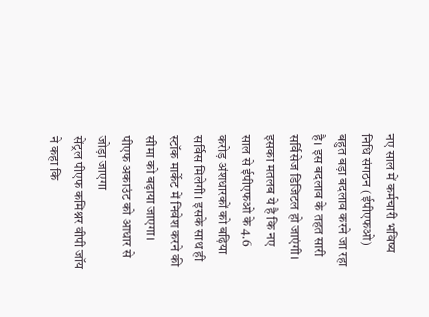नए साल में कर्मचारी भविष्य निधि संगठन (ईपीएफओ) बहुत बड़ा बदलाव करने जा रहा है। इस बदलाव के तहत सारी सर्विसेज डिजिटल हो जाएंगी। इसका मतलब ये है कि नए साल से ईपीएफओ के 4.6 करोड़ अंशधारकों को बढ़िया सर्विस मिलेगी। इसके साथ ही स्टॉक मार्केट में निवेश करने की सीमा को बढ़ाया जाएगा।
पीएफ अकाउंट को आधार से जोड़ा जाएगा
सेंट्रल पीएफ कमिश्नर वीपी जॉय ने कहा कि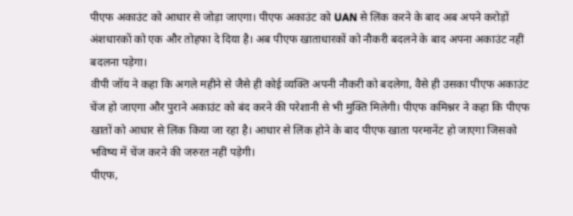पीएफ अकाउंट को आधार से जोड़ा जाएगा। पीएफ अकाउंट को UAN से लिंक करने के बाद अब अपने करोड़ों अंशधारकों को एक और तोहफा दे दिया है। अब पीएफ खाताधारकों को नौकरी बदलने के बाद अपना अकाउंट नहीं बदलना पड़ेगा।
वीपी जॉय ने कहा कि अगले महीने से जैसे ही कोई व्यक्ति अपनी नौकरी को बदलेगा, वैसे ही उसका पीएफ अकाउंट चेंज हो जाएगा और पुराने अकाउंट को बंद करने की परेशानी से भी मुक्ति मिलेगी। पीएफ कमिश्नर ने कहा कि पीएफ खातों को आधार से लिंक किया जा रहा है। आधार से लिंक होने के बाद पीएफ खाता परमानेंट हो जाएगा जिसको भविष्य में चेंज करने की जरुरत नहीं पड़ेगी।
पीएफ,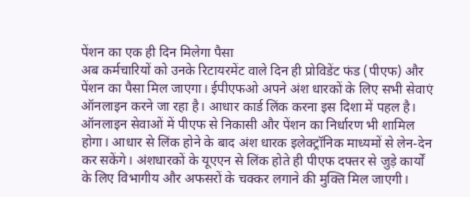पेंशन का एक ही दिन मिलेगा पैसा
अब कर्मचारियों को उनके रिटायरमेंट वाले दिन ही प्रोविडेंट फंड (पीएफ) और पेंशन का पैसा मिल जाएगा। ईपीएफओ अपने अंश धारकों के लिए सभी सेवाएं ऑनलाइन करने जा रहा है। आधार कार्ड लिंक करना इस दिशा में पहल है।
ऑनलाइन सेवाओं में पीएफ से निकासी और पेंशन का निर्धारण भी शामिल होगा। आधार से लिंक होने के बाद अंश धारक इलेक्ट्रॉनिक माध्यमों से लेन-देन कर सकेंगे। अंशधारकों के यूएएन से लिंक होते ही पीएफ दफ्तर से जुड़े कार्यों के लिए विभागीय और अफसरों के चक्कर लगाने की मुक्ति मिल जाएगी।